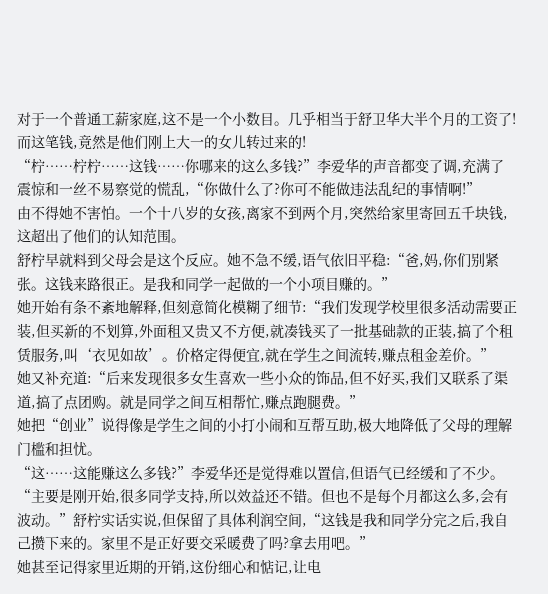对于一个普通工薪家庭,这不是一个小数目。几乎相当于舒卫华大半个月的工资了!
而这笔钱,竟然是他们刚上大一的女儿转过来的!
“柠……柠柠……这钱……你哪来的这么多钱?”李爱华的声音都变了调,充满了震惊和一丝不易察觉的慌乱,“你做什么了?你可不能做违法乱纪的事情啊!”
由不得她不害怕。一个十八岁的女孩,离家不到两个月,突然给家里寄回五千块钱,这超出了他们的认知范围。
舒柠早就料到父母会是这个反应。她不急不缓,语气依旧平稳:“爸,妈,你们别紧张。这钱来路很正。是我和同学一起做的一个小项目赚的。”
她开始有条不紊地解释,但刻意简化模糊了细节:“我们发现学校里很多活动需要正装,但买新的不划算,外面租又贵又不方便,就凑钱买了一批基础款的正装,搞了个租赁服务,叫‘衣见如故’。价格定得便宜,就在学生之间流转,赚点租金差价。”
她又补充道:“后来发现很多女生喜欢一些小众的饰品,但不好买,我们又联系了渠道,搞了点团购。就是同学之间互相帮忙,赚点跑腿费。”
她把“创业”说得像是学生之间的小打小闹和互帮互助,极大地降低了父母的理解门槛和担忧。
“这……这能赚这么多钱?”李爱华还是觉得难以置信,但语气已经缓和了不少。
“主要是刚开始,很多同学支持,所以效益还不错。但也不是每个月都这么多,会有波动。”舒柠实话实说,但保留了具体利润空间,“这钱是我和同学分完之后,我自己攒下来的。家里不是正好要交采暖费了吗?拿去用吧。”
她甚至记得家里近期的开销,这份细心和惦记,让电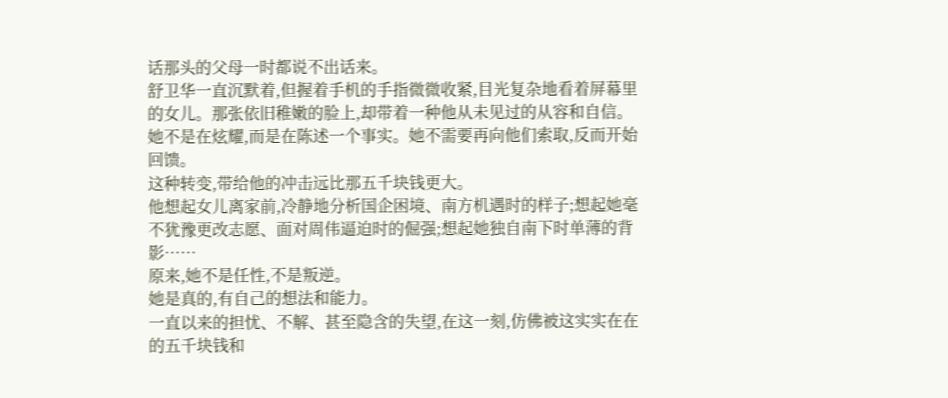话那头的父母一时都说不出话来。
舒卫华一直沉默着,但握着手机的手指微微收紧,目光复杂地看着屏幕里的女儿。那张依旧稚嫩的脸上,却带着一种他从未见过的从容和自信。
她不是在炫耀,而是在陈述一个事实。她不需要再向他们索取,反而开始回馈。
这种转变,带给他的冲击远比那五千块钱更大。
他想起女儿离家前,冷静地分析国企困境、南方机遇时的样子;想起她毫不犹豫更改志愿、面对周伟逼迫时的倔强;想起她独自南下时单薄的背影……
原来,她不是任性,不是叛逆。
她是真的,有自己的想法和能力。
一直以来的担忧、不解、甚至隐含的失望,在这一刻,仿佛被这实实在在的五千块钱和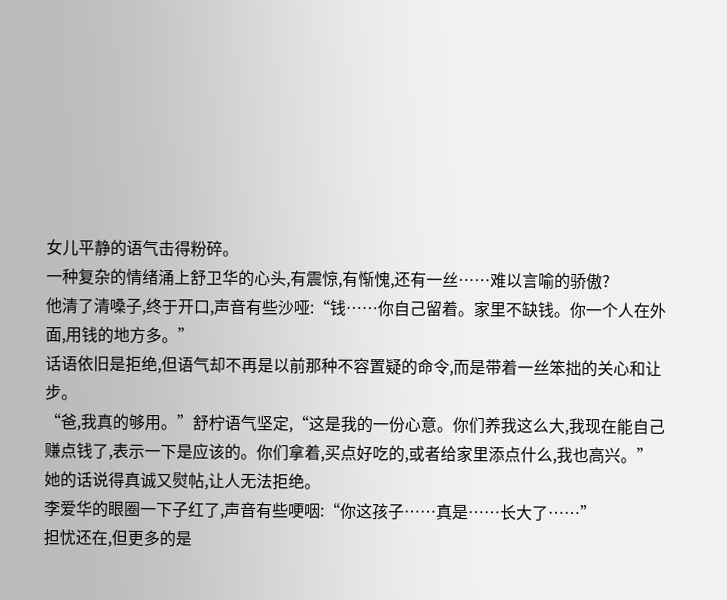女儿平静的语气击得粉碎。
一种复杂的情绪涌上舒卫华的心头,有震惊,有惭愧,还有一丝……难以言喻的骄傲?
他清了清嗓子,终于开口,声音有些沙哑:“钱……你自己留着。家里不缺钱。你一个人在外面,用钱的地方多。”
话语依旧是拒绝,但语气却不再是以前那种不容置疑的命令,而是带着一丝笨拙的关心和让步。
“爸,我真的够用。”舒柠语气坚定,“这是我的一份心意。你们养我这么大,我现在能自己赚点钱了,表示一下是应该的。你们拿着,买点好吃的,或者给家里添点什么,我也高兴。”
她的话说得真诚又熨帖,让人无法拒绝。
李爱华的眼圈一下子红了,声音有些哽咽:“你这孩子……真是……长大了……”
担忧还在,但更多的是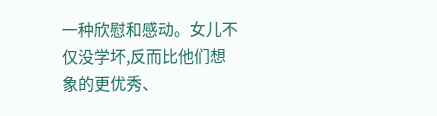一种欣慰和感动。女儿不仅没学坏,反而比他们想象的更优秀、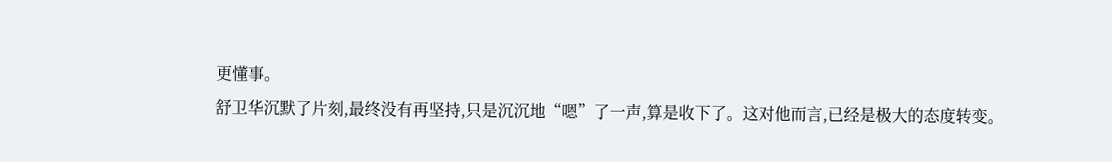更懂事。
舒卫华沉默了片刻,最终没有再坚持,只是沉沉地“嗯”了一声,算是收下了。这对他而言,已经是极大的态度转变。